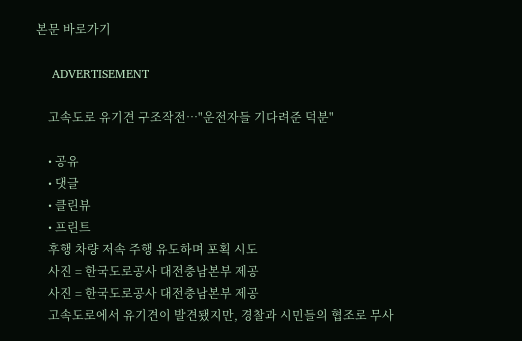본문 바로가기

    ADVERTISEMENT

    고속도로 유기견 구조작전…"운전자들 기다려준 덕분"

    • 공유
    • 댓글
    • 클린뷰
    • 프린트
    후행 차량 저속 주행 유도하며 포획 시도
    사진 = 한국도로공사 대전충남본부 제공
    사진 = 한국도로공사 대전충남본부 제공
    고속도로에서 유기견이 발견됐지만, 경찰과 시민들의 협조로 무사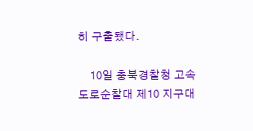히 구출됐다.

    10일 충북경찰청 고속도로순찰대 제10 지구대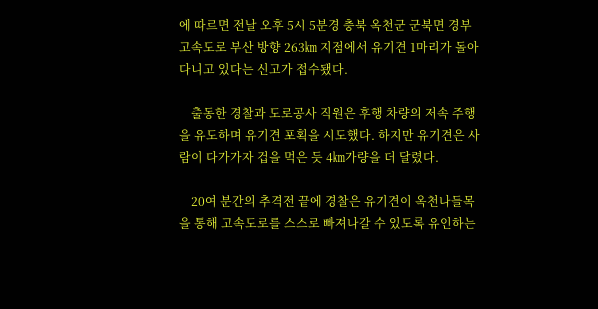에 따르면 전날 오후 5시 5분경 충북 옥천군 군북면 경부고속도로 부산 방향 263㎞ 지점에서 유기견 1마리가 돌아다니고 있다는 신고가 접수됐다.

    출동한 경찰과 도로공사 직원은 후행 차량의 저속 주행을 유도하며 유기견 포획을 시도했다. 하지만 유기견은 사람이 다가가자 겁을 먹은 듯 4㎞가량을 더 달렸다.

    20여 분간의 추격전 끝에 경찰은 유기견이 옥천나들목을 통해 고속도로를 스스로 빠져나갈 수 있도록 유인하는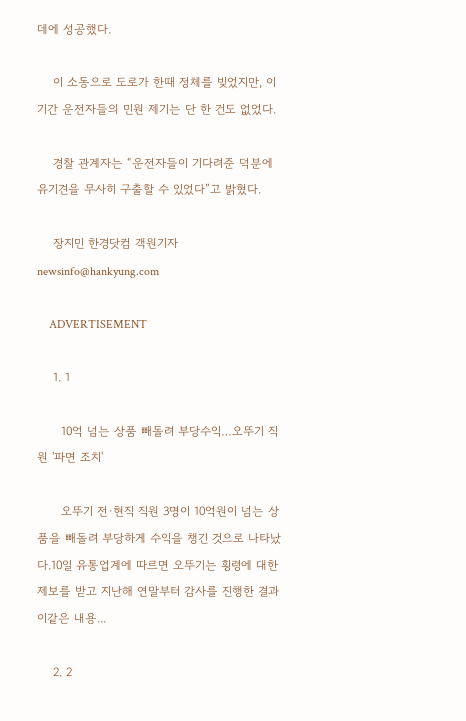데에 성공했다.

    이 소동으로 도로가 한때 정체를 빚었지만, 이 기간 운전자들의 민원 제기는 단 한 건도 없었다.

    경찰 관계자는 “운전자들이 기다려준 덕분에 유기견을 무사히 구출할 수 있었다”고 밝혔다.

    장지민 한경닷컴 객원기자 newsinfo@hankyung.com

    ADVERTISEMENT

    1. 1

      10억 넘는 상품 빼돌려 부당수익…오뚜기 직원 '파면 조치'

      오뚜기 전·현직 직원 3명이 10억원이 넘는 상품을 빼돌려 부당하게 수익을 챙긴 것으로 나타났다.10일 유통업계에 따르면 오뚜기는 횡령에 대한 제보를 받고 지난해 연말부터 감사를 진행한 결과 이같은 내용...

    2. 2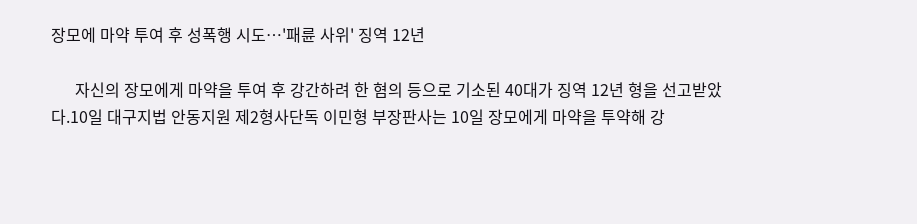장모에 마약 투여 후 성폭행 시도…'패륜 사위' 징역 12년

      자신의 장모에게 마약을 투여 후 강간하려 한 혐의 등으로 기소된 40대가 징역 12년 형을 선고받았다.10일 대구지법 안동지원 제2형사단독 이민형 부장판사는 10일 장모에게 마약을 투약해 강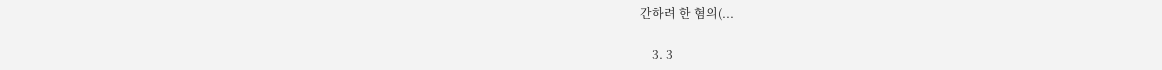간하려 한 혐의(...

    3. 3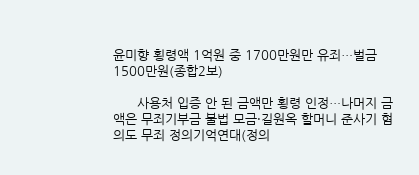윤미향 횡령액 1억원 중 1700만원만 유죄…벌금 1500만원(종합2보)

      사용처 입증 안 된 금액만 횡령 인정…나머지 금액은 무죄기부금 불법 모금·길원옥 할머니 준사기 혐의도 무죄 정의기억연대(정의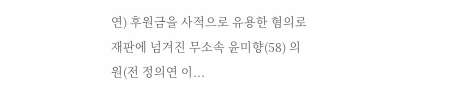연) 후원금을 사적으로 유용한 혐의로 재판에 넘겨진 무소속 윤미향(58) 의원(전 정의연 이...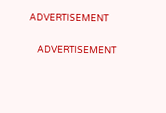ADVERTISEMENT

    ADVERTISEMENT